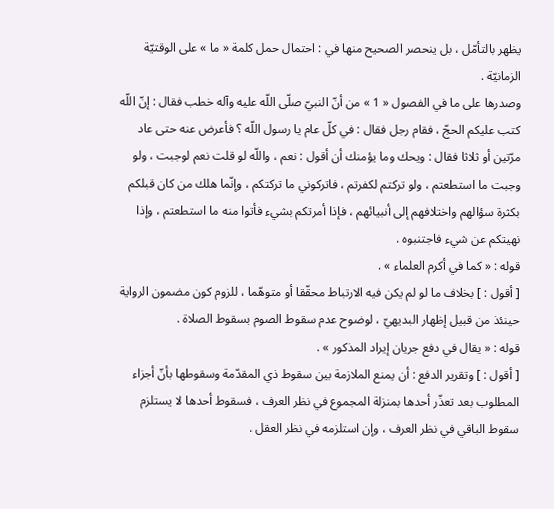يظهر بالتأمّل ، بل ينحصر الصحيح منها في : احتمال حمل كلمة « ما » على الوقتيّة الزمانيّة .
وصدرها على ما في الفصول « 1 » من أنّ النبيّ صلّى اللّه عليه وآله خطب فقال : إنّ اللّه كتب عليكم الحجّ ، فقام رجل فقال : في كلّ عام يا رسول اللّه ؟ فأعرض عنه حتى عاد مرّتين أو ثلاثا فقال : ويحك وما يؤمنك أن أقول : نعم ، واللّه لو قلت نعم لوجبت ، ولو وجبت ما استطعتم ، ولو تركتم لكفرتم ، فاتركوني ما تركتكم ، وإنّما هلك من كان قبلكم بكثرة سؤالهم واختلافهم إلى أنبيائهم ، فإذا أمرتكم بشيء فأتوا منه ما استطعتم ، وإذا نهيتكم عن شيء فاجتنبوه .
قوله : « كما في أكرم العلماء » .
[ أقول : ] بخلاف ما لو لم يكن فيه الارتباط محقّقا أو متوهّما ، للزوم كون مضمون الرواية حينئذ من قبيل إظهار البديهيّ ، لوضوح عدم سقوط الصوم بسقوط الصلاة .
قوله : « يقال في دفع جريان إيراد المذكور » .
[ أقول : ] وتقرير الدفع : أن يمنع الملازمة بين سقوط ذي المقدّمة وسقوطها بأنّ أجزاء المطلوب بعد تعذّر أحدها بمنزلة المجموع في نظر العرف ، فسقوط أحدها لا يستلزم سقوط الباقي في نظر العرف ، وإن استلزمه في نظر العقل .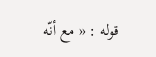قوله : « مع أنّه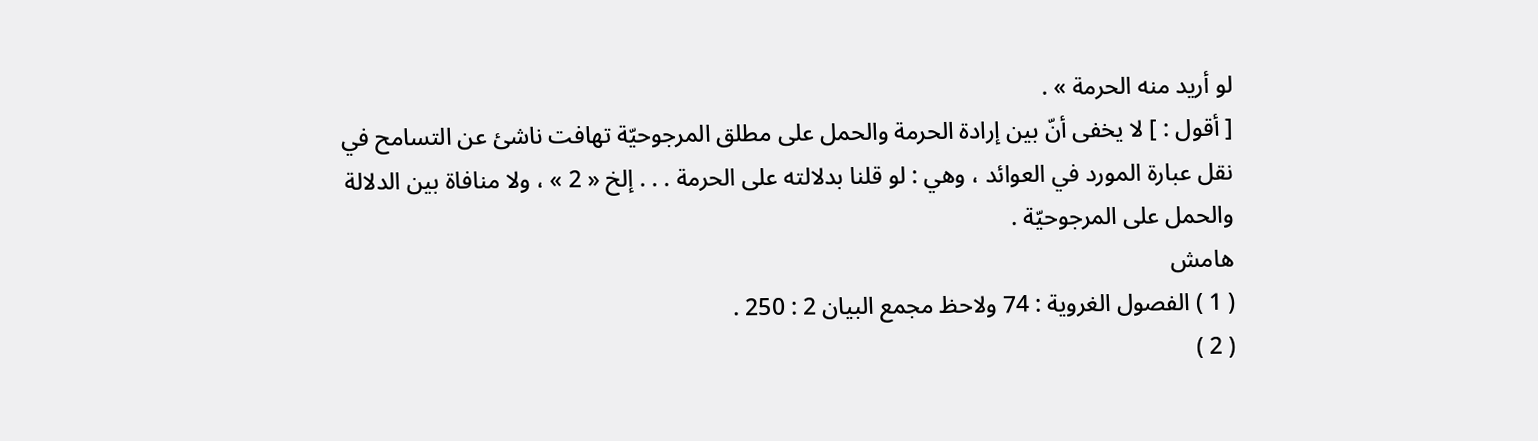لو أريد منه الحرمة » .
[ أقول : ] لا يخفى أنّ بين إرادة الحرمة والحمل على مطلق المرجوحيّة تهافت ناشئ عن التسامح في نقل عبارة المورد في العوائد ، وهي : لو قلنا بدلالته على الحرمة . . . إلخ « 2 » ، ولا منافاة بين الدلالة والحمل على المرجوحيّة .
هامش
( 1 ) الفصول الغروية : 74 ولاحظ مجمع البيان 2 : 250 .
( 2 )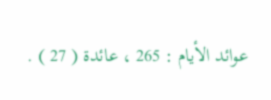عوائد الأيام : 265 ، عائدة ( 27 ) .